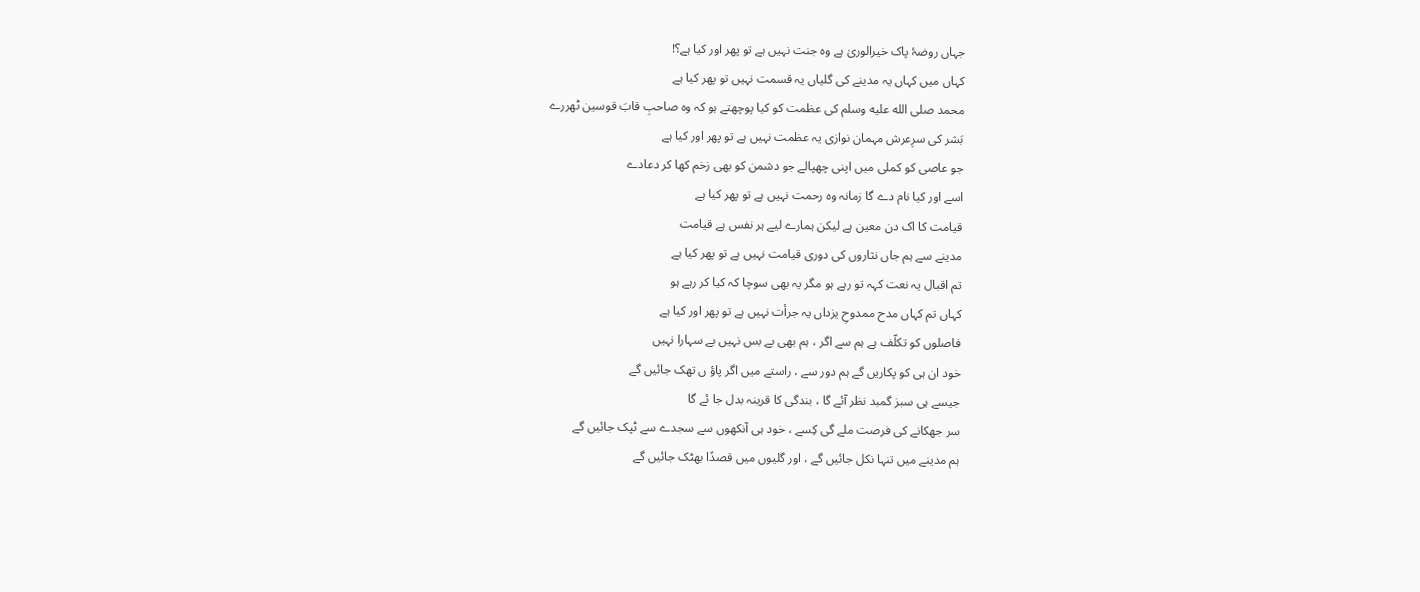جہاں روضۂ پاک خیرالوریٰ ہے وہ جنت نہیں ہے تو پھر اور کیا ہے؟!
کہاں میں کہاں یہ مدینے کی گلیاں یہ قسمت نہیں تو پھر کیا ہے
محمد صلى الله عليه وسلم کی عظمت کو کیا پوچھتے ہو کہ وہ صاحبِ قابَ قوسین ٹھررے
بَشر کی سرِعرش مہمان نوازی یہ عظمت نہیں ہے تو پھر اور کیا ہے
جو عاصی کو کملی میں اپنی چھپالے جو دشمن کو بھی زخم کھا کر دعادے
اسے اور کیا نام دے گا زمانہ وہ رحمت نہیں ہے تو پھر کیا ہے
قیامت کا اک دن معین ہے لیکن ہمارے لیے ہر نفس ہے قیامت
مدینے سے ہم جاں نثاروں کی دوری قیامت نہیں ہے تو پھر کیا ہے
تم اقبال یہ نعت کہہ تو رہے ہو مگر یہ بھی سوچا کہ کیا کر رہے ہو
کہاں تم کہاں مدح ممدوحِ یزداں یہ جرأت نہیں ہے تو پھر اور کیا ہے
فاصلوں کو تکلّف ہے ہم سے اگر ، ہم بھی بے بس نہیں بے سہارا نہیں
خود ان ہی کو پکاریں گے ہم دور سے ، راستے میں اگر پاؤ ں تھک جائیں گے
جیسے ہی سبز گمبد نظر آئے گا ، بندگی کا قرینہ بدل جا ئے گا
سر جھکانے کی فرصت ملے گی کِسے ، خود ہی آنکھوں سے سجدے سے ٹپک جائیں گے
ہم مدینے میں تنہا نکل جائیں گے ، اور گلیوں میں قصدًا بھٹک جائیں گے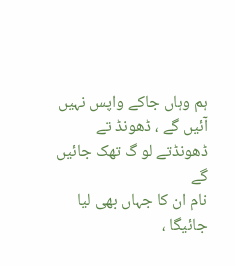ہم وہاں جاکے واپس نہیں آئیں گے ، ڈھونڈ تے ڈھونڈتے لو گ تھک جائیں گے
نام ان کا جہاں بھی لیا جائیگا ،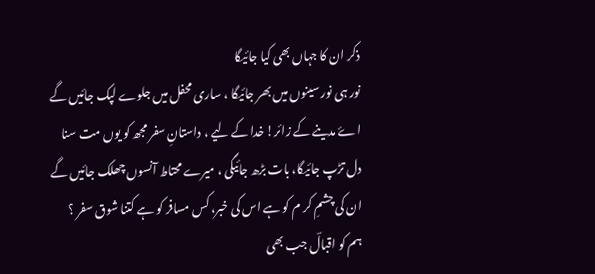ذکر ان کا جہاں بھی کیا جائیگا
نور ہی نور سینوں میں بھر جائیگا ، ساری محفل میں جلوے لپک جائیں گے
اۓ مدینے کے زائر! خدا کے لیے ، داستانِ سفر مجھ کو یوں مت سنا
دل تڑپ جائیگا، بات بڑھ جائیگی ، میرے محتاط آنسوں چھلک جائیں گے
ان کی چشمِ کر م کو ہے اس کی خبر، کس مسافر کو ہے کتنا شوق سفر ؟
ہم کو اقبالؔ جب بھی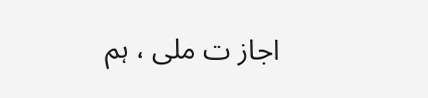اجاز ت ملی ، ہم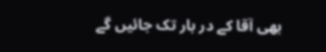بھی آقا کے در بار تک جائیں گے